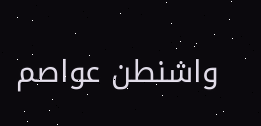واشنطن عواصم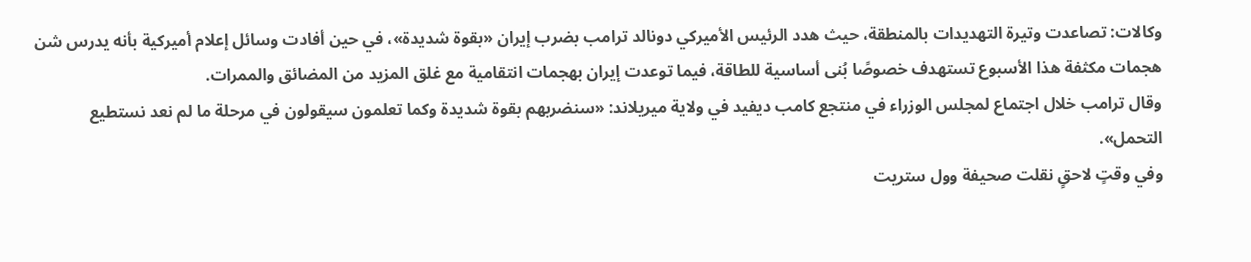وكالات: تصاعدت وتيرة التهديدات بالمنطقة، حيث هدد الرئيس الأميركي دونالد ترامب بضرب إيران «بقوة شديدة»، في حين أفادت وسائل إعلام أميركية بأنه يدرس شن هجمات مكثفة هذا الأسبوع تستهدف خصوصًا بُنى أساسية للطاقة، فيما توعدت إيران بهجمات انتقامية مع غلق المزيد من المضائق والممرات.
وقال ترامب خلال اجتماع لمجلس الوزراء في منتجع كامب ديفيد في ولاية ميريلاند: «سنضربهم بقوة شديدة وكما تعلمون سيقولون في مرحلة ما لم نعد نستطيع التحمل».
وفي وقتٍ لاحقٍ نقلت صحيفة وول ستريت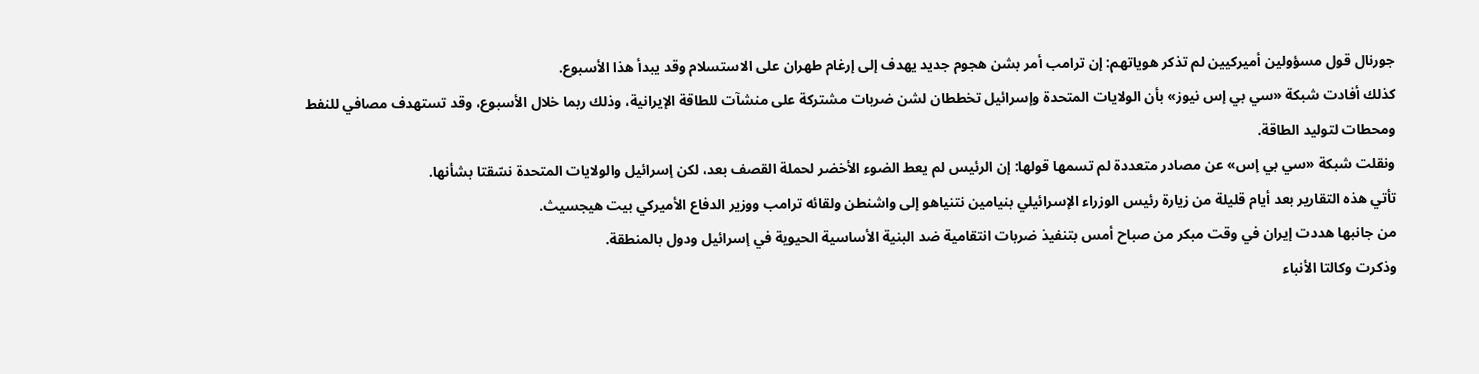جورنال قول مسؤولين أميركيين لم تذكر هوياتهم: إن ترامب أمر بشن هجوم جديد يهدف إلى إرغام طهران على الاستسلام وقد يبدأ هذا الأسبوع.
كذلك أفادت شبكة «سي بي إس نيوز» بأن الولايات المتحدة وإسرائيل تخططان لشن ضربات مشتركة على منشآت للطاقة الإيرانية، وذلك ربما خلال الأسبوع، وقد تستهدف مصافي للنفط ومحطات لتوليد الطاقة.
ونقلت شبكة «سي بي إس» عن مصادر متعددة لم تسمها قولها: إن الرئيس لم يعط الضوء الأخضر لحملة القصف بعد، لكن إسرائيل والولايات المتحدة نسّقتا بشأنها.
تأتي هذه التقارير بعد أيام قليلة من زيارة رئيس الوزراء الإسرائيلي بنيامين نتنياهو إلى واشنطن ولقائه ترامب ووزير الدفاع الأميركي بيت هيجسيث.
من جانبها هددت إيران في وقت مبكر من صباح أمس بتنفيذ ضربات انتقامية ضد البنية الأساسية الحيوية في إسرائيل ودول بالمنطقة.
وذكرت وكالتا الأنباء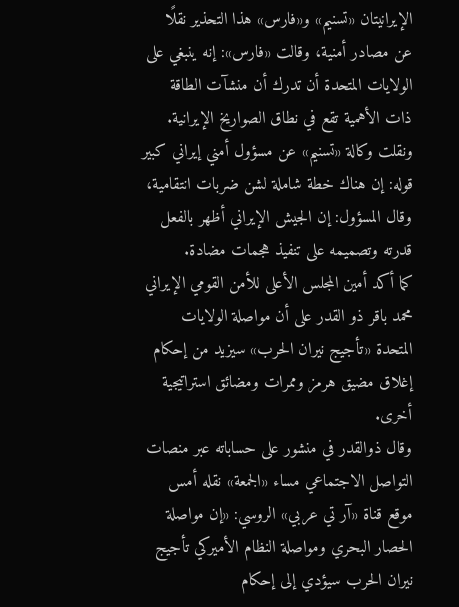الإيرانيتان «تسنيم» و«فارس» هذا التحذير نقلًا عن مصادر أمنية، وقالت «فارس»: إنه ينبغي على الولايات المتحدة أن تدرك أن منشآت الطاقة ذات الأهمية تقع في نطاق الصواريخ الإيرانية. ونقلت وكالة «تسنيم» عن مسؤول أمني إيراني كبير قوله: إن هناك خطة شاملة لشن ضربات انتقامية، وقال المسؤول: إن الجيش الإيراني أظهر بالفعل قدرته وتصميمه على تنفيذ هجمات مضادة.
كما أكد أمين المجلس الأعلى للأمن القومي الإيراني محمد باقر ذو القدر على أن مواصلة الولايات المتحدة «تأجيج نيران الحرب» سيزيد من إحكام إغلاق مضيق هرمز وممرات ومضائق استراتيجية أخرى.
وقال ذوالقدر في منشور على حساباته عبر منصات التواصل الاجتماعي مساء «الجمعة» نقله أمس موقع قناة «آر تي عربي» الروسي: «إن مواصلة الحصار البحري ومواصلة النظام الأميركي تأجيج نيران الحرب سيؤدي إلى إحكام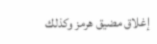إغلاق مضيق هرمز وكذلك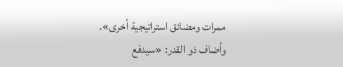ممرات ومضائق استراتيجية أخرى».
وأضاف ذو القدر: «سيدفع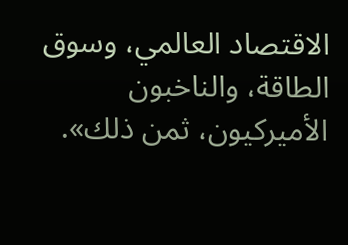الاقتصاد العالمي، وسوق الطاقة، والناخبون الأميركيون، ثمن ذلك».